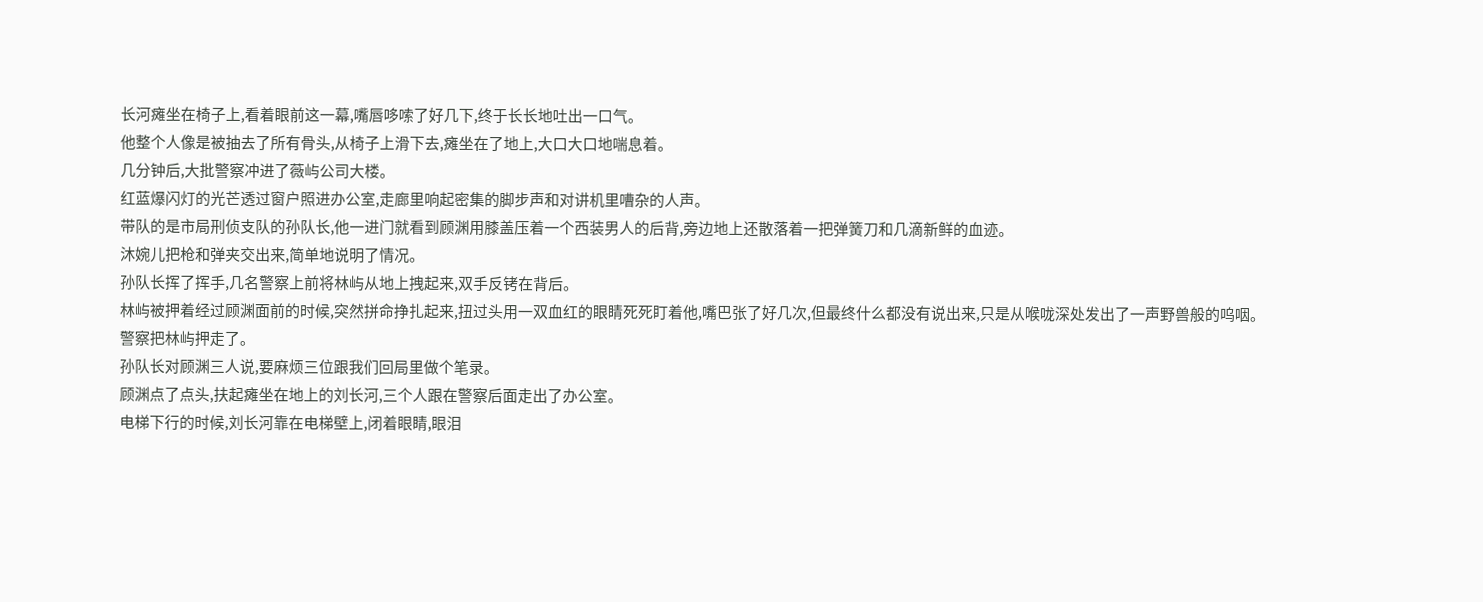长河瘫坐在椅子上,看着眼前这一幕,嘴唇哆嗦了好几下,终于长长地吐出一口气。
他整个人像是被抽去了所有骨头,从椅子上滑下去,瘫坐在了地上,大口大口地喘息着。
几分钟后,大批警察冲进了薇屿公司大楼。
红蓝爆闪灯的光芒透过窗户照进办公室,走廊里响起密集的脚步声和对讲机里嘈杂的人声。
带队的是市局刑侦支队的孙队长,他一进门就看到顾渊用膝盖压着一个西装男人的后背,旁边地上还散落着一把弹簧刀和几滴新鲜的血迹。
沐婉儿把枪和弹夹交出来,简单地说明了情况。
孙队长挥了挥手,几名警察上前将林屿从地上拽起来,双手反铐在背后。
林屿被押着经过顾渊面前的时候,突然拼命挣扎起来,扭过头用一双血红的眼睛死死盯着他,嘴巴张了好几次,但最终什么都没有说出来,只是从喉咙深处发出了一声野兽般的呜咽。
警察把林屿押走了。
孙队长对顾渊三人说,要麻烦三位跟我们回局里做个笔录。
顾渊点了点头,扶起瘫坐在地上的刘长河,三个人跟在警察后面走出了办公室。
电梯下行的时候,刘长河靠在电梯壁上,闭着眼睛,眼泪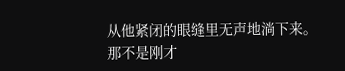从他紧闭的眼缝里无声地淌下来。
那不是刚才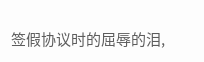签假协议时的屈辱的泪,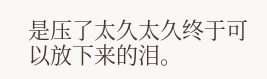是压了太久太久终于可以放下来的泪。